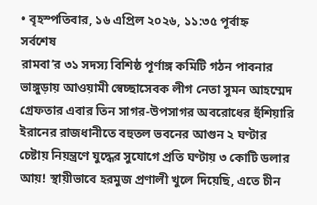• বৃহস্পতিবার, ১৬ এপ্রিল ২০২৬, ১১:৩৫ পূর্বাহ্ন
সর্বশেষ
রামবা’র ৩১ সদস্য বিশিষ্ঠ পূর্ণাঙ্গ কমিটি গঠন পাবনার ভাঙ্গুড়ায় আওয়ামী স্বেচ্ছাসেবক লীগ নেতা সুমন আহম্মেদ গ্রেফতার এবার তিন সাগর-উপসাগর অবরোধের হুঁশিয়ারি ইরানের রাজধানীতে বহুতল ভবনের আগুন ২ ঘণ্টার চেষ্টায় নিয়ন্ত্রণে যুদ্ধের সুযোগে প্রতি ঘণ্টায় ৩ কোটি ডলার আয়! স্থায়ীভাবে হরমুজ প্রণালী খুলে দিয়েছি, এতে চীন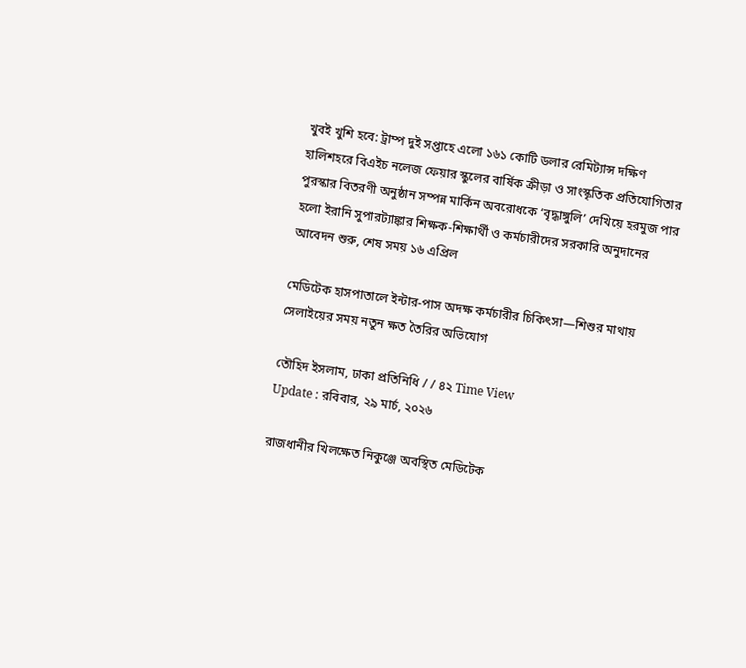খুবই খুশি হবে: ট্রাম্প দুই সপ্তাহে এলো ১৬১ কোটি ডলার রেমিট্যান্স দক্ষিণ হালিশহরে বিএইচ নলেজ ফেয়ার স্কুলের বার্ষিক ক্রীড়া ও সাংস্কৃতিক প্রতিযোগিতার পুরস্কার বিতরণী অনুষ্ঠান সম্পন্ন মার্কিন অবরোধকে ‘বৃদ্ধাঙ্গুলি’ দেখিয়ে হরমুজ পার হলো ইরানি সুপারট্যাঙ্কার শিক্ষক-শিক্ষার্থী ও কর্মচারীদের সরকারি অনুদানের আবেদন শুরু, শেষ সময় ১৬ এপ্রিল

মেডিটেক হাসপাতালে ইন্টার-পাস অদক্ষ কর্মচারীর চিকিৎসা—শিশুর মাথায় সেলাইয়ের সময় নতুন ক্ষত তৈরির অভিযোগ

তৌহিদ ইসলাম, ঢাকা প্রতিনিধি / / ৪২ Time View
Update : রবিবার, ২৯ মার্চ, ২০২৬

রাজধানীর খিলক্ষেত নিকুঞ্জে অবস্থিত মেডিটেক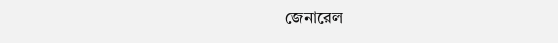জেনারেল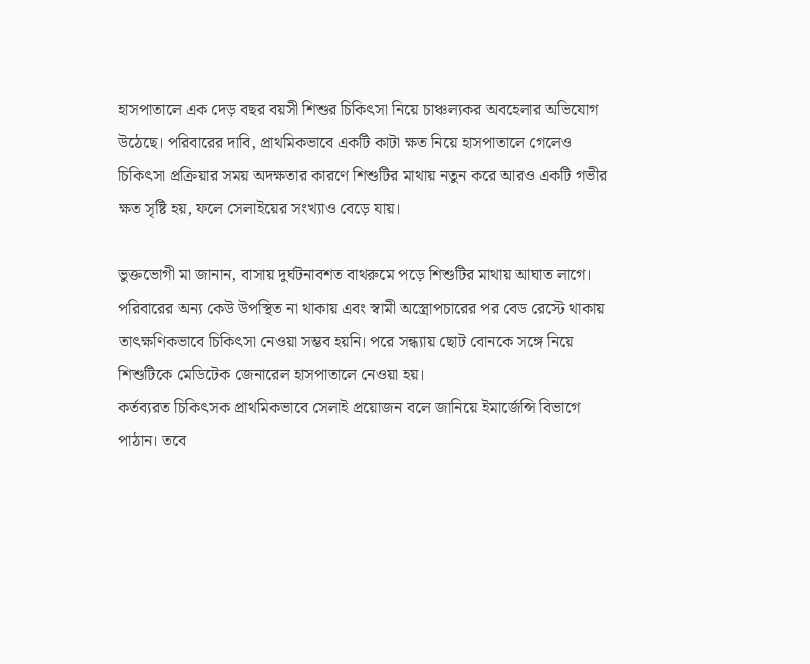হাসপাতালে এক দেড় বছর বয়সী শিশুর চিকিৎসা নিয়ে চাঞ্চল্যকর অবহেলার অভিযোগ উঠেছে। পরিবারের দাবি, প্রাথমিকভাবে একটি কাটা ক্ষত নিয়ে হাসপাতালে গেলেও চিকিৎসা প্রক্রিয়ার সময় অদক্ষতার কারণে শিশুটির মাথায় নতুন করে আরও একটি গভীর ক্ষত সৃষ্টি হয়, ফলে সেলাইয়ের সংখ্যাও বেড়ে যায়।

ভুক্তভোগী মা জানান, বাসায় দুর্ঘটনাবশত বাথরুমে পড়ে শিশুটির মাথায় আঘাত লাগে। পরিবারের অন্য কেউ উপস্থিত না থাকায় এবং স্বামী অস্ত্রোপচারের পর বেড রেস্টে থাকায় তাৎক্ষণিকভাবে চিকিৎসা নেওয়া সম্ভব হয়নি। পরে সন্ধ্যায় ছোট বোনকে সঙ্গে নিয়ে শিশুটিকে মেডিটেক জেনারেল হাসপাতালে নেওয়া হয়।
কর্তব্যরত চিকিৎসক প্রাথমিকভাবে সেলাই প্রয়োজন বলে জানিয়ে ইমার্জেন্সি বিভাগে পাঠান। তবে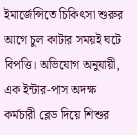ইমার্জেন্সিতে চিকিৎসা শুরুর আগে চুল কাটার সময়ই ঘটে বিপত্তি। অভিযোগ অনুযায়ী, এক ইন্টার-পাস অদক্ষ কর্মচারী ব্লেড দিয়ে শিশুর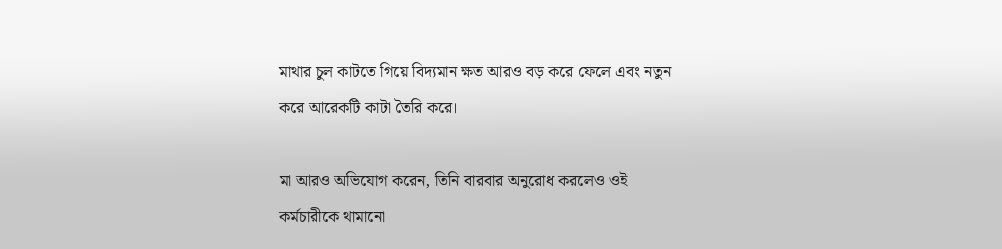মাথার চুল কাটতে গিয়ে বিদ্যমান ক্ষত আরও বড় করে ফেলে এবং নতুন করে আরেকটি কাটা তৈরি করে।

মা আরও অভিযোগ করেন, তিনি বারবার অনুরোধ করলেও ওই কর্মচারীকে থামানো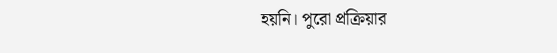হয়নি। পুরো প্রক্রিয়ার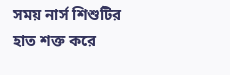সময় নার্স শিশুটির হাত শক্ত করে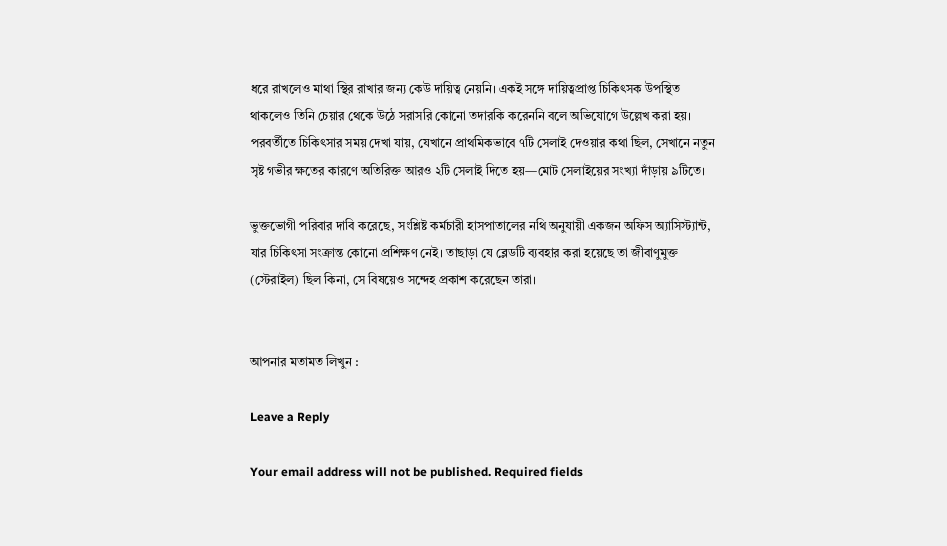ধরে রাখলেও মাথা স্থির রাখার জন্য কেউ দায়িত্ব নেয়নি। একই সঙ্গে দায়িত্বপ্রাপ্ত চিকিৎসক উপস্থিত থাকলেও তিনি চেয়ার থেকে উঠে সরাসরি কোনো তদারকি করেননি বলে অভিযোগে উল্লেখ করা হয়।
পরবর্তীতে চিকিৎসার সময় দেখা যায়, যেখানে প্রাথমিকভাবে ৭টি সেলাই দেওয়ার কথা ছিল, সেখানে নতুন সৃষ্ট গভীর ক্ষতের কারণে অতিরিক্ত আরও ২টি সেলাই দিতে হয়—মোট সেলাইয়ের সংখ্যা দাঁড়ায় ৯টিতে।

ভুক্তভোগী পরিবার দাবি করেছে, সংশ্লিষ্ট কর্মচারী হাসপাতালের নথি অনুযায়ী একজন অফিস অ্যাসিস্ট্যান্ট, যার চিকিৎসা সংক্রান্ত কোনো প্রশিক্ষণ নেই। তাছাড়া যে ব্লেডটি ব্যবহার করা হয়েছে তা জীবাণুমুক্ত (স্টেরাইল) ছিল কিনা, সে বিষয়েও সন্দেহ প্রকাশ করেছেন তারা।


আপনার মতামত লিখুন :

Leave a Reply

Your email address will not be published. Required fields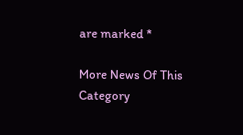are marked *

More News Of This Category